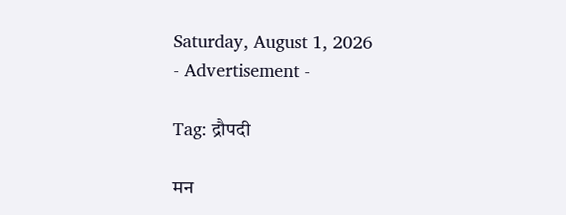Saturday, August 1, 2026
- Advertisement -

Tag: द्रौपदी

मन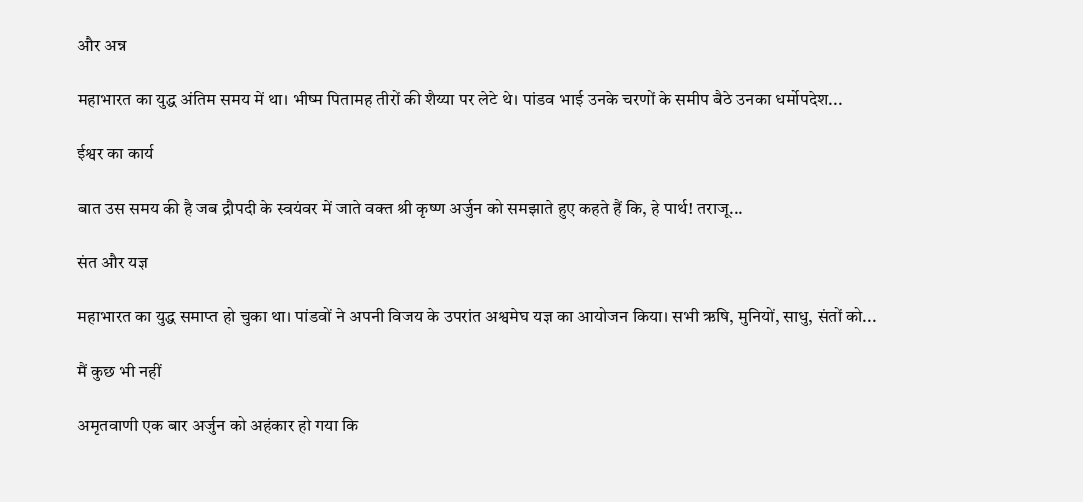और अन्न

महाभारत का युद्ध अंतिम समय में था। भीष्म पितामह तीरों की शैय्या पर लेटे थे। पांडव भाई उनके चरणों के समीप बैठे उनका धर्मोपदेश...

ईश्वर का कार्य

बात उस समय की है जब द्रौपदी के स्वयंवर में जाते वक्त श्री कृष्ण अर्जुन को समझाते हुए कहते हैं कि, हे पार्थ! तराजू...

संत और यज्ञ

महाभारत का युद्ध समाप्त हो चुका था। पांडवों ने अपनी विजय के उपरांत अश्वमेघ यज्ञ का आयोजन किया। सभी ऋषि, मुनियों, साधु, संतों को...

मैं कुछ भी नहीं

अमृतवाणी एक बार अर्जुन को अहंकार हो गया कि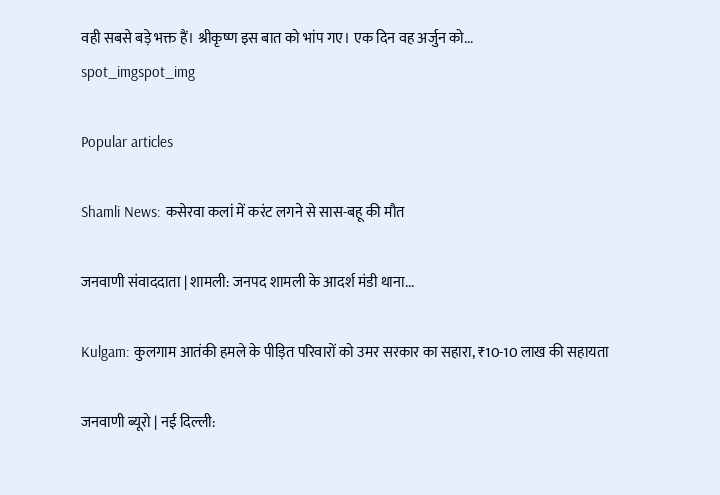वही सबसे बड़े भक्त हैं। श्रीकृष्ण इस बात को भांप गए। एक दिन वह अर्जुन को...
spot_imgspot_img

Popular articles

Shamli News: कसेरवा कलां में करंट लगने से सास-बहू की मौत

जनवाणी संवाददाता | शामली: जनपद शामली के आदर्श मंडी थाना...

Kulgam: कुलगाम आतंकी हमले के पीड़ित परिवारों को उमर सरकार का सहारा, ₹10-10 लाख की सहायता

जनवाणी ब्यूरो | नई दिल्ली: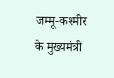जम्मू-कश्मीर के मुख्यमंत्री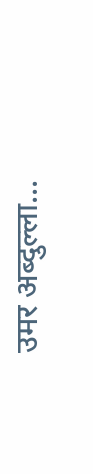उमर अब्दुल्ला...